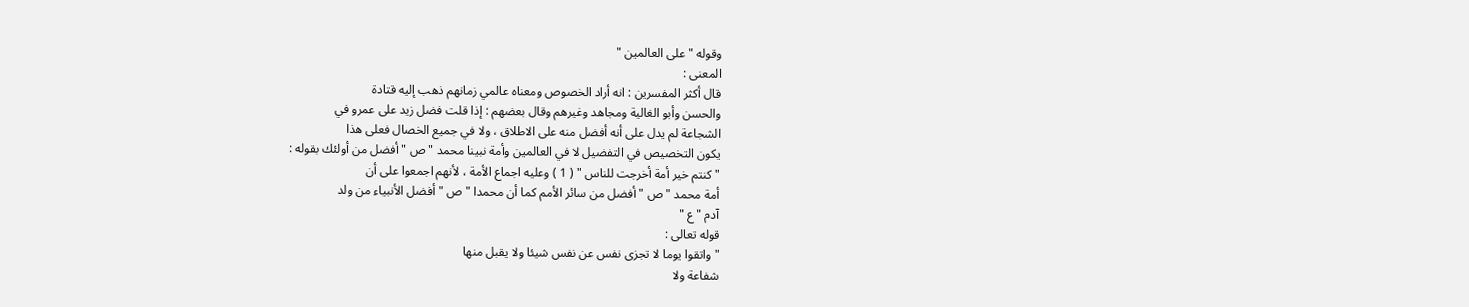وقوله " على العالمين "
المعنى :
قال أكثر المفسرين : انه أراد الخصوص ومعناه عالمي زمانهم ذهب إليه قتادة
والحسن وأبو الغالية ومجاهد وغيرهم وقال بعضهم : إذا قلت فضل زيد على عمرو في
الشجاعة لم يدل على أنه أفضل منه على الاطلاق ، ولا في جميع الخصال فعلى هذا
يكون التخصيص في التفضيل لا في العالمين وأمة نبينا محمد " ص " أفضل من أولئك بقوله :
" كنتم خير أمة أخرجت للناس " ( 1 ) وعليه اجماع الأمة ، لأنهم اجمعوا على أن
أمة محمد " ص " أفضل من سائر الأمم كما أن محمدا " ص " أفضل الأنبياء من ولد
آدم " ع "
قوله تعالى :
" واتقوا يوما لا تجزى نفس عن نفس شيئا ولا يقبل منها
شفاعة ولا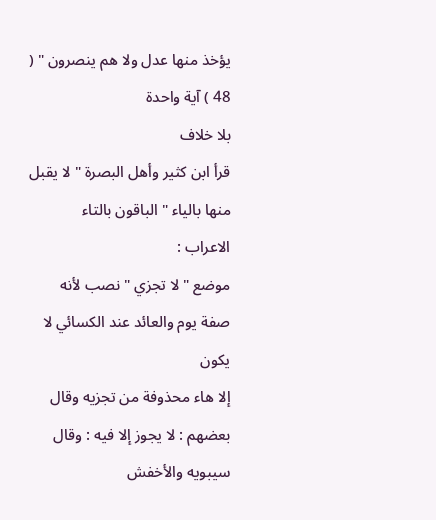يؤخذ منها عدل ولا هم ينصرون " ( 48 ) آية واحدة
بلا خلاف
قرأ ابن كثير وأهل البصرة " لا يقبل منها بالياء " الباقون بالتاء
الاعراب :
موضع " لا تجزي " نصب لأنه صفة يوم والعائد عند الكسائي لا يكون
إلا هاء محذوفة من تجزيه وقال بعضهم : لا يجوز إلا فيه : وقال سيبويه والأخفش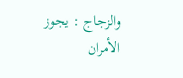والزجاج : يجوز الأمران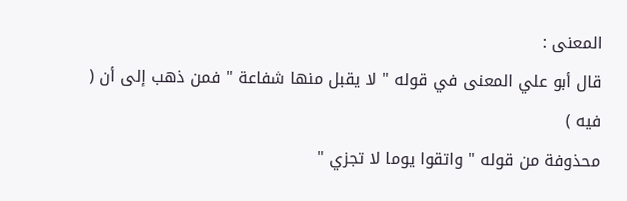المعنى :
قال أبو علي المعنى في قوله " لا يقبل منها شفاعة " فمن ذهب إلى أن ( فيه )
محذوفة من قوله " واتقوا يوما لا تجزي "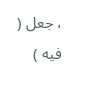، جعل ( فيه )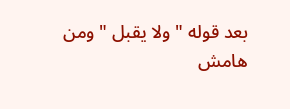بعد قوله " ولا يقبل " ومن
هامش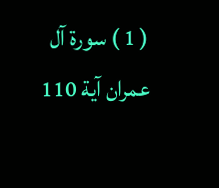( 1 ) سورة آل عمران آية 110